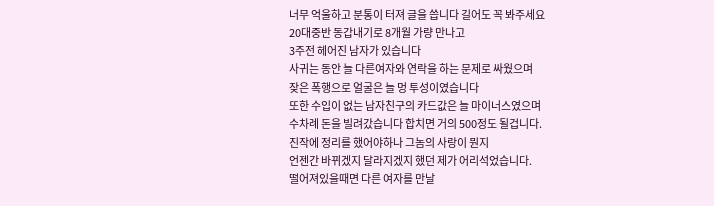너무 억울하고 분통이 터져 글을 씁니다 길어도 꼭 봐주세요
20대중반 동갑내기로 8개월 가량 만나고
3주전 헤어진 남자가 있습니다
사귀는 동안 늘 다른여자와 연락을 하는 문제로 싸웠으며
잦은 폭행으로 얼굴은 늘 멍 투성이였습니다
또한 수입이 없는 남자친구의 카드값은 늘 마이너스였으며
수차례 돈을 빌려갔습니다 합치면 거의 500정도 될겁니다.
진작에 정리를 했어야하나 그놈의 사랑이 뭔지
언젠간 바뀌겠지 달라지겠지 했던 제가 어리석었습니다.
떨어져있을때면 다른 여자를 만날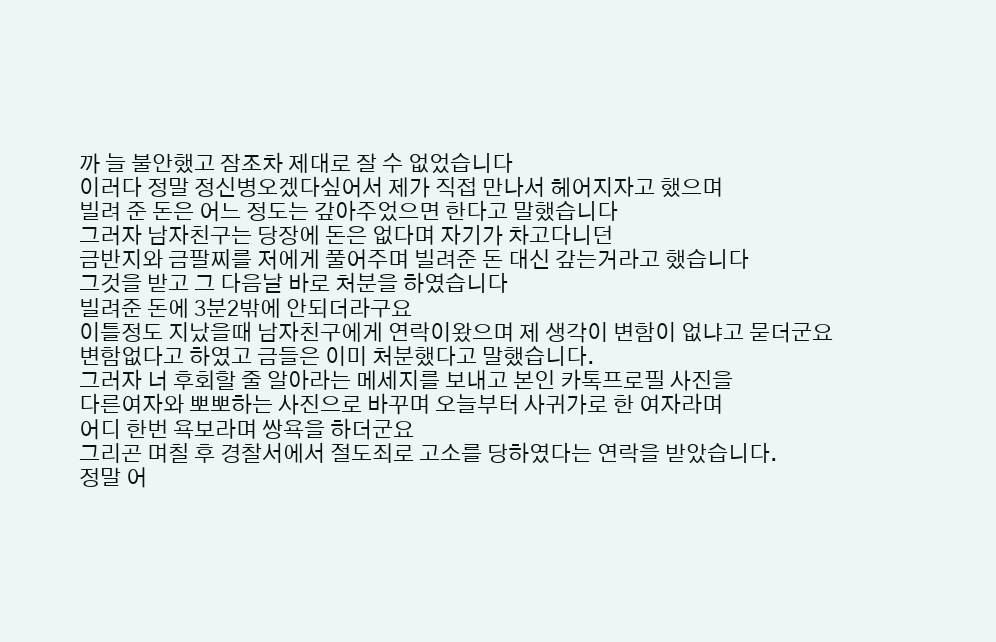까 늘 불안했고 잠조차 제대로 잘 수 없었습니다
이러다 정말 정신병오겠다싶어서 제가 직접 만나서 헤어지자고 했으며
빌려 준 돈은 어느 정도는 갚아주었으면 한다고 말했습니다
그러자 남자친구는 당장에 돈은 없다며 자기가 차고다니던
금반지와 금팔찌를 저에게 풀어주며 빌려준 돈 대신 갚는거라고 했습니다
그것을 받고 그 다음날 바로 처분을 하였습니다
빌려준 돈에 3분2밖에 안되더라구요
이틀정도 지났을때 남자친구에게 연락이왔으며 제 생각이 변함이 없냐고 묻더군요
변함없다고 하였고 금들은 이미 처분했다고 말했습니다.
그러자 너 후회할 줄 알아라는 메세지를 보내고 본인 카톡프로필 사진을
다른여자와 뽀뽀하는 사진으로 바꾸며 오늘부터 사귀가로 한 여자라며
어디 한번 욕보라며 쌍욕을 하더군요
그리곤 며칠 후 경찰서에서 절도죄로 고소를 당하였다는 연락을 받았습니다.
정말 어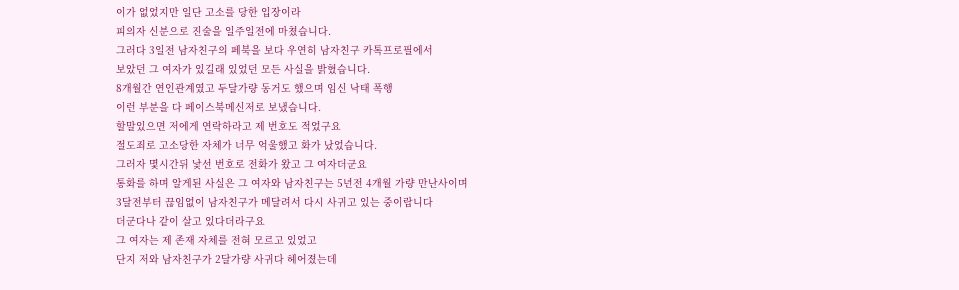이가 없었지만 일단 고소를 당한 입장이라
피의자 신분으로 진술을 일주일전에 마쳤습니다.
그러다 3일전 남자친구의 페북을 보다 우연히 남자친구 카톡프로필에서
보았던 그 여자가 있길래 있었던 모든 사실을 밝혔습니다.
8개월간 연인관계였고 두달가량 동거도 했으며 임신 낙태 폭행
이런 부분을 다 페이스북메신저로 보냈습니다.
할말있으면 저에게 연락하라고 제 번호도 적었구요
절도죄로 고소당한 자체가 너무 억울했고 화가 났었습니다.
그러자 몇시간뒤 낯선 번호로 전화가 왔고 그 여자더군요
통화를 하며 알게된 사실은 그 여자와 남자친구는 5년전 4개월 가량 만난사이며
3달전부터 끊임없이 남자친구가 메달려서 다시 사귀고 있는 중이랍니다
더군다나 같이 살고 있다더라구요
그 여자는 제 존재 자체를 전혀 모르고 있었고
단지 저와 남자친구가 2달가량 사귀다 헤어졌는데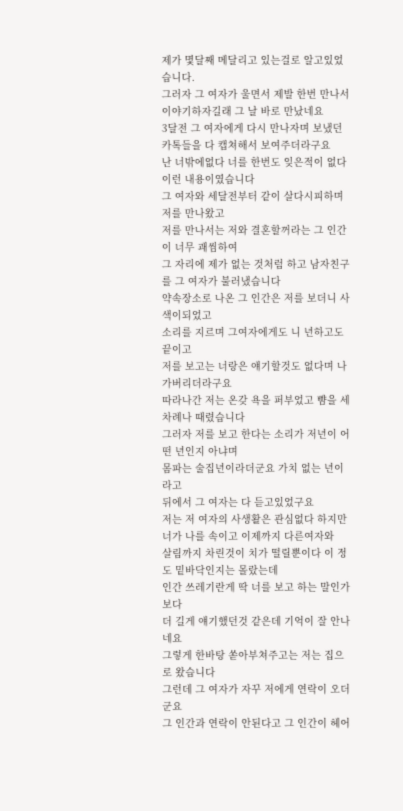제가 몇달째 메달리고 있는걸로 알고있었습니다.
그러자 그 여자가 울면서 제발 한번 만나서 이야기하자길래 그 날 바로 만났네요
3달전 그 여자에게 다시 만나자며 보냈던 카톡들을 다 캡쳐해서 보여주더라구요
난 너밖에없다 너를 한번도 잊은적이 없다 이런 내용이였습니다
그 여자와 세달전부터 같이 살다시피하며 저를 만나왔고
저를 만나서는 저와 결혼할꺼라는 그 인간이 너무 괘씸하여
그 자리에 제가 없는 것처럼 하고 남자친구를 그 여자가 불러냈습니다
약속장소로 나온 그 인간은 저를 보더니 사색이되었고
소리를 지르며 그여자에게도 니 년하고도 끝이고
저를 보고는 너랑은 얘기할것도 없다며 나가버리더라구요
따라나간 저는 온갖 욕을 퍼부었고 뺨을 세차례나 때렸습니다
그러자 저를 보고 한다는 소리가 저년이 어떤 년인지 아냐며
몸파는 술집년이라더군요 가치 없는 년이라고
뒤에서 그 여자는 다 듣고있었구요
저는 저 여자의 사생활은 관심없다 하지만 너가 나를 속이고 이제까지 다른여자와
살림까지 차린것이 치가 떨릴뿐이다 이 정도 밑바닥인지는 몰랐는데
인간 쓰레기란게 딱 너를 보고 하는 말인가보다
더 길게 얘기했던것 같은데 기억이 잘 안나네요
그렇게 한바탕 쏟아부쳐주고는 저는 집으로 왔습니다
그런데 그 여자가 자꾸 저에게 연락이 오더군요
그 인간과 연락이 안된다고 그 인간이 헤어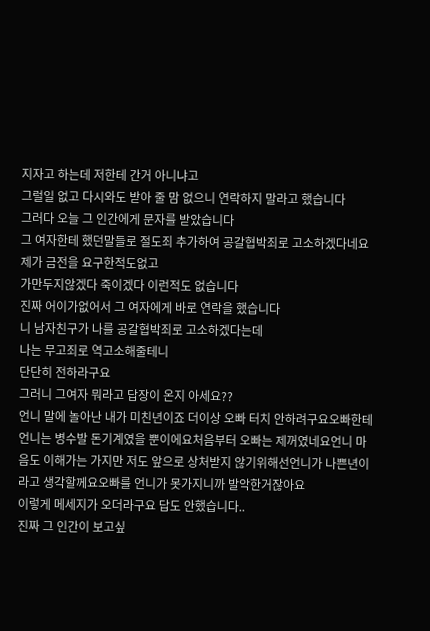지자고 하는데 저한테 간거 아니냐고
그럴일 없고 다시와도 받아 줄 맘 없으니 연락하지 말라고 했습니다
그러다 오늘 그 인간에게 문자를 받았습니다
그 여자한테 했던말들로 절도죄 추가하여 공갈협박죄로 고소하겠다네요
제가 금전을 요구한적도없고
가만두지않겠다 죽이겠다 이런적도 없습니다
진짜 어이가없어서 그 여자에게 바로 연락을 했습니다
니 남자친구가 나를 공갈협박죄로 고소하겠다는데
나는 무고죄로 역고소해줄테니
단단히 전하라구요
그러니 그여자 뭐라고 답장이 온지 아세요??
언니 말에 놀아난 내가 미친년이죠 더이상 오빠 터치 안하려구요오빠한테 언니는 병수발 돈기계였을 뿐이에요처음부터 오빠는 제꺼였네요언니 마음도 이해가는 가지만 저도 앞으로 상처받지 않기위해선언니가 나쁜년이라고 생각할께요오빠를 언니가 못가지니까 발악한거잖아요
이렇게 메세지가 오더라구요 답도 안했습니다..
진짜 그 인간이 보고싶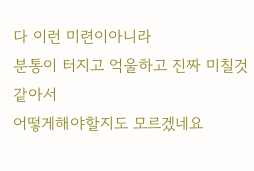다 이런 미련이아니라
분통이 터지고 억울하고 진짜 미칠것같아서
어떻게해야할지도 모르겠네요